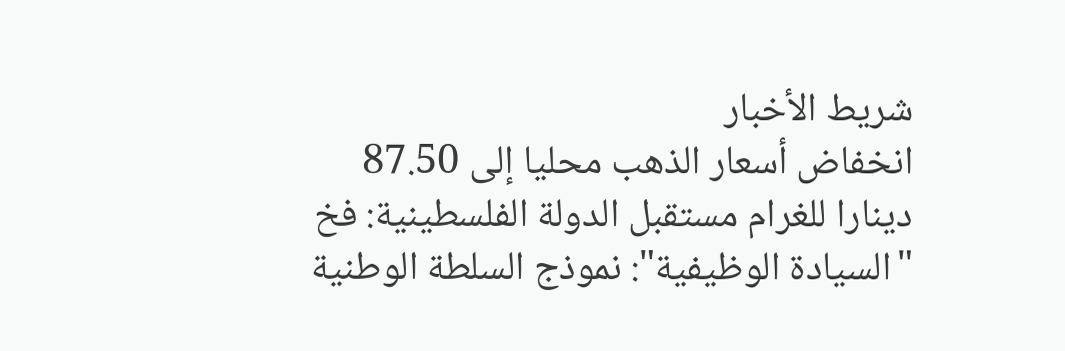شريط الأخبار
انخفاض أسعار الذهب محليا إلى 87.50 دينارا للغرام مستقبل الدولة الفلسطينية: فخ "السيادة الوظيفية": نموذج السلطة الوطنية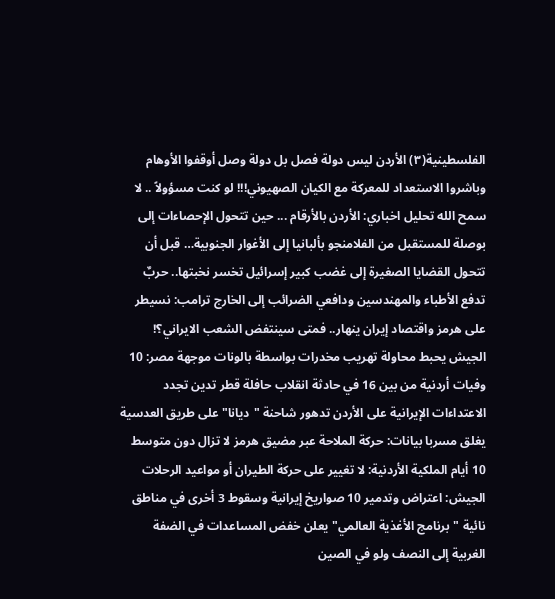الفلسطينية(٣) الأردن ليس دولة فصل بل دولة وصل أوقفوا الأوهام وباشروا الاستعداد للمعركة مع الكيان الصهيوني!!! لو كنت مسؤولاً .. لا سمح الله تحليل اخباري: الأردن بالأرقام ... حين تتحول الإحصاءات إلى بوصلة للمستقبل من الفلامنجو بألبانيا إلى الأغوار الجنوبية… قبل أن تتحول القضايا الصغيرة إلى غضب كبير إسرائيل تخسر نخبتها.. حربٌ تدفع الأطباء والمهندسين ودافعي الضرائب إلى الخارج ترامب: نسيطر على هرمز واقتصاد إيران ينهار.. فمتى سينتفض الشعب الايراني؟! الجيش يحبط محاولة تهريب مخدرات بواسطة بالونات موجهة مصر: 10 وفيات أردنية من بين 16 في حادثة انقلاب حافلة قطر تدين تجدد الاعتداءات الإيرانية على الأردن تدهور شاحنة "ديانا" على طريق العدسية يغلق مسربا بيانات: حركة الملاحة عبر مضيق هرمز لا تزال دون متوسط 10 أيام الملكية الأردنية: لا تغيير على حركة الطيران أو مواعيد الرحلات الجيش: اعتراض وتدمير 10 صواريخ إيرانية وسقوط 3 أخرى في مناطق نائية "برنامج الأغذية العالمي" يعلن خفض المساعدات في الضفة الغربية إلى النصف ولو في الصين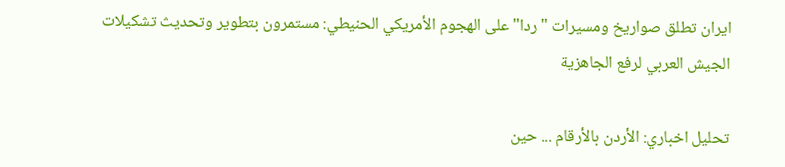ايران تطلق صواريخ ومسيرات "ردا" على الهجوم الأمريكي الحنيطي: مستمرون بتطوير وتحديث تشكيلات الجيش العربي لرفع الجاهزية

تحليل اخباري: الأردن بالأرقام ... حين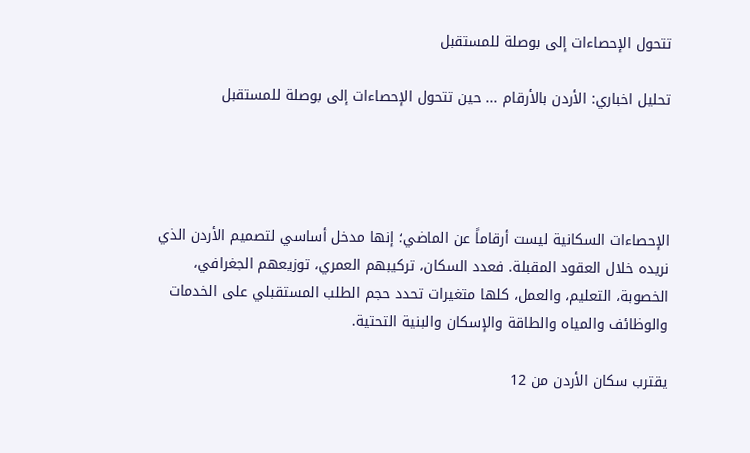تتحول الإحصاءات إلى بوصلة للمستقبل

تحليل اخباري: الأردن بالأرقام ... حين تتحول الإحصاءات إلى بوصلة للمستقبل




الإحصاءات السكانية ليست أرقاماً عن الماضي؛ إنها مدخل أساسي لتصميم الأردن الذي نريده خلال العقود المقبلة. فعدد السكان، تركيبهم العمري، توزيعهم الجغرافي، الخصوبة، التعليم، والعمل، كلها متغيرات تحدد حجم الطلب المستقبلي على الخدمات والوظائف والمياه والطاقة والإسكان والبنية التحتية.

يقترب سكان الأردن من 12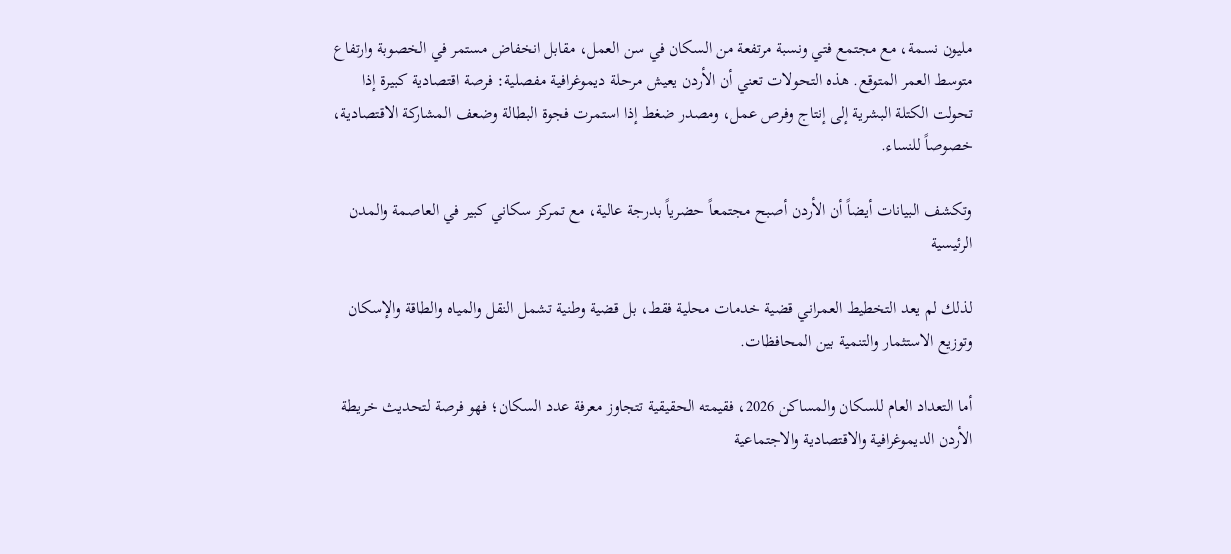مليون نسمة، مع مجتمع فتي ونسبة مرتفعة من السكان في سن العمل، مقابل انخفاض مستمر في الخصوبة وارتفاع متوسط العمر المتوقع. هذه التحولات تعني أن الأردن يعيش مرحلة ديموغرافية مفصلية: فرصة اقتصادية كبيرة إذا تحولت الكتلة البشرية إلى إنتاج وفرص عمل، ومصدر ضغط إذا استمرت فجوة البطالة وضعف المشاركة الاقتصادية، خصوصاً للنساء.

وتكشف البيانات أيضاً أن الأردن أصبح مجتمعاً حضرياً بدرجة عالية، مع تمركز سكاني كبير في العاصمة والمدن الرئيسية

لذلك لم يعد التخطيط العمراني قضية خدمات محلية فقط، بل قضية وطنية تشمل النقل والمياه والطاقة والإسكان وتوزيع الاستثمار والتنمية بين المحافظات.

أما التعداد العام للسكان والمساكن 2026، فقيمته الحقيقية تتجاوز معرفة عدد السكان؛ فهو فرصة لتحديث خريطة الأردن الديموغرافية والاقتصادية والاجتماعية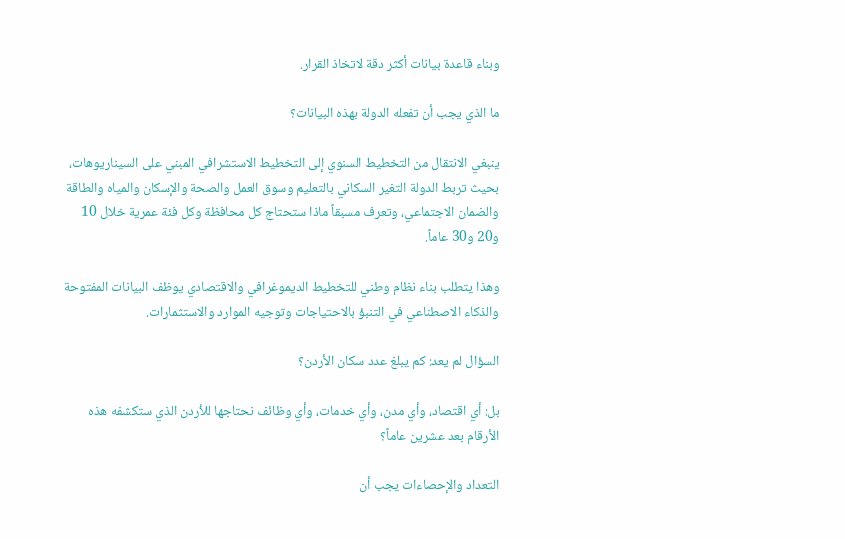وبناء قاعدة بيانات أكثر دقة لاتخاذ القرار.

ما الذي يجب أن تفعله الدولة بهذه البيانات؟

ينبغي الانتقال من التخطيط السنوي إلى التخطيط الاستشرافي المبني على السيناريوهات، بحيث تربط الدولة التغير السكاني بالتعليم وسوق العمل والصحة والإسكان والمياه والطاقة والضمان الاجتماعي، وتعرف مسبقاً ماذا ستحتاج كل محافظة وكل فئة عمرية خلال 10 و20 و30 عاماً.

وهذا يتطلب بناء نظام وطني للتخطيط الديموغرافي والاقتصادي يوظف البيانات المفتوحة والذكاء الاصطناعي في التنبؤ بالاحتياجات وتوجيه الموارد والاستثمارات.

السؤال لم يعد: كم يبلغ عدد سكان الأردن؟

بل: أي اقتصاد، وأي مدن، وأي خدمات، وأي وظائف نحتاجها للأردن الذي ستكشفه هذه الأرقام بعد عشرين عاماً؟

التعداد والإحصاءات يجب أن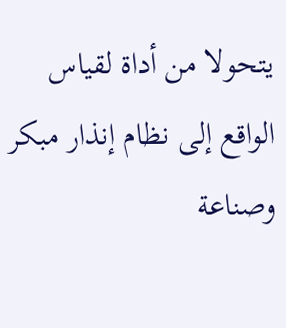يتحولا من أداة لقياس الواقع إلى نظام إنذار مبكر وصناعة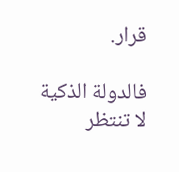قرار.

فالدولة الذكية لا تنتظر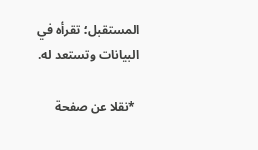المستقبل؛ تقرأه في البيانات وتستعد له.

 *نقلا عن صفحة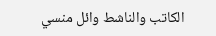الكاتب والناشط وائل منسي